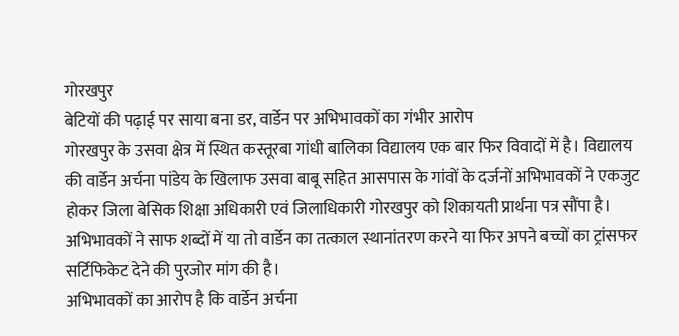गोरखपुर
बेटियों की पढ़ाई पर साया बना डर, वार्डेन पर अभिभावकों का गंभीर आरोप
गोरखपुर के उसवा क्षेत्र में स्थित कस्तूरबा गांधी बालिका विद्यालय एक बार फिर विवादों में है। विद्यालय की वार्डेन अर्चना पांडेय के खिलाफ उसवा बाबू सहित आसपास के गांवों के दर्जनों अभिभावकों ने एकजुट होकर जिला बेसिक शिक्षा अधिकारी एवं जिलाधिकारी गोरखपुर को शिकायती प्रार्थना पत्र सौंपा है। अभिभावकों ने साफ शब्दों में या तो वार्डेन का तत्काल स्थानांतरण करने या फिर अपने बच्चों का ट्रांसफर सर्टिफिकेट देने की पुरजोर मांग की है।
अभिभावकों का आरोप है कि वार्डेन अर्चना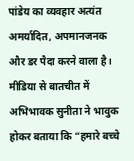पांडेय का व्यवहार अत्यंत अमर्यादित, अपमानजनक और डर पैदा करने वाला है। मीडिया से बातचीत में अभिभावक सुनीता ने भावुक होकर बताया कि “हमारे बच्चे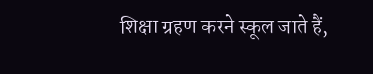शिक्षा ग्रहण करने स्कूल जाते हैं,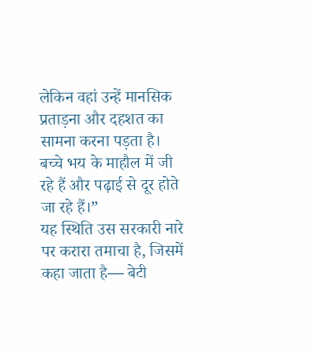लेकिन वहां उन्हें मानसिक प्रताड़ना और दहशत का सामना करना पड़ता है। बच्चे भय के माहौल में जी रहे हैं और पढ़ाई से दूर होते जा रहे हैं।”
यह स्थिति उस सरकारी नारे पर करारा तमाचा है, जिसमें कहा जाता है— बेटी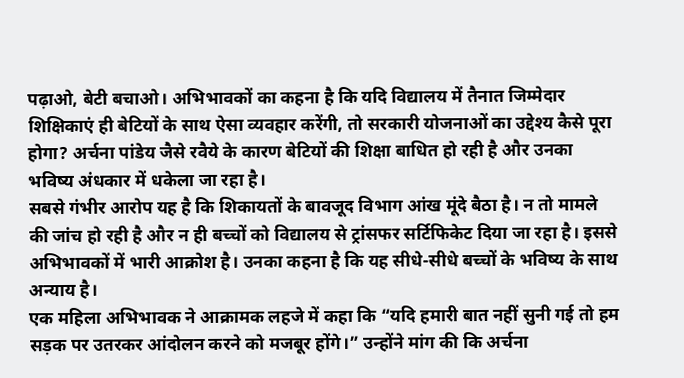पढ़ाओ, बेटी बचाओ। अभिभावकों का कहना है कि यदि विद्यालय में तैनात जिम्मेदार शिक्षिकाएं ही बेटियों के साथ ऐसा व्यवहार करेंगी, तो सरकारी योजनाओं का उद्देश्य कैसे पूरा होगा? अर्चना पांडेय जैसे रवैये के कारण बेटियों की शिक्षा बाधित हो रही है और उनका भविष्य अंधकार में धकेला जा रहा है।
सबसे गंभीर आरोप यह है कि शिकायतों के बावजूद विभाग आंख मूंदे बैठा है। न तो मामले की जांच हो रही है और न ही बच्चों को विद्यालय से ट्रांसफर सर्टिफिकेट दिया जा रहा है। इससे अभिभावकों में भारी आक्रोश है। उनका कहना है कि यह सीधे-सीधे बच्चों के भविष्य के साथ अन्याय है।
एक महिला अभिभावक ने आक्रामक लहजे में कहा कि “यदि हमारी बात नहीं सुनी गई तो हम सड़क पर उतरकर आंदोलन करने को मजबूर होंगे।” उन्होंने मांग की कि अर्चना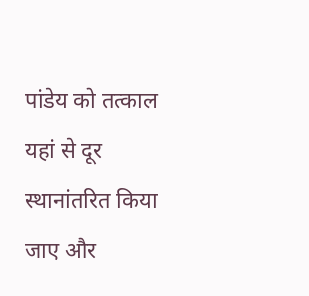पांडेय को तत्काल यहां से दूर स्थानांतरित किया जाए और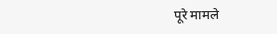पूरे मामले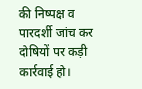की निष्पक्ष व पारदर्शी जांच कर दोषियों पर कड़ी कार्रवाई हो।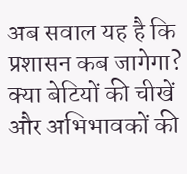अब सवाल यह है कि प्रशासन कब जागेगा? क्या बेटियों की चीखें और अभिभावकों की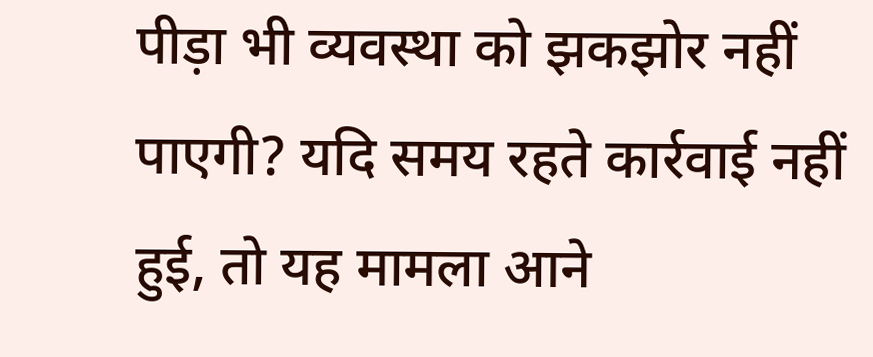पीड़ा भी व्यवस्था को झकझोर नहीं पाएगी? यदि समय रहते कार्रवाई नहीं हुई, तो यह मामला आने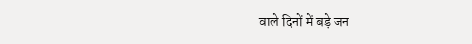वाले दिनों में बड़े जन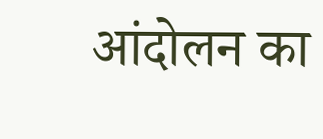आंदोलन का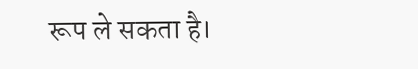रूप ले सकता है।